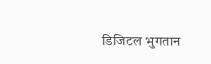डिजिटल भुगतान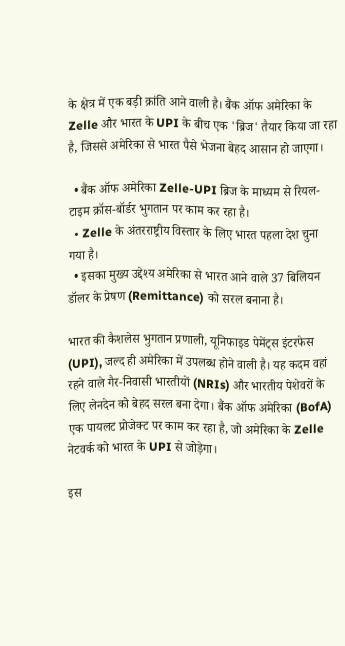के क्षेत्र में एक बड़ी क्रांति आने वाली है। बैंक ऑफ अमेरिका के Zelle और भारत के UPI के बीच एक 'ब्रिज' तैयार किया जा रहा है, जिससे अमेरिका से भारत पैसे भेजना बेहद आसान हो जाएगा।

  • बैंक ऑफ अमेरिका Zelle-UPI ब्रिज के माध्यम से रियल-टाइम क्रॉस-बॉर्डर भुगतान पर काम कर रहा है।
  • Zelle के अंतरराष्ट्रीय विस्तार के लिए भारत पहला देश चुना गया है।
  • इसका मुख्य उद्देश्य अमेरिका से भारत आने वाले 37 बिलियन डॉलर के प्रेषण (Remittance) को सरल बनाना है।

भारत की कैशलेस भुगतान प्रणाली, यूनिफाइड पेमेंट्स इंटरफेस (UPI), जल्द ही अमेरिका में उपलब्ध होने वाली है। यह कदम वहां रहने वाले गैर-निवासी भारतीयों (NRIs) और भारतीय पेशेवरों के लिए लेनदेन को बेहद सरल बना देगा। बैंक ऑफ अमेरिका (BofA) एक पायलट प्रोजेक्ट पर काम कर रहा है, जो अमेरिका के Zelle नेटवर्क को भारत के UPI से जोड़ेगा।

इस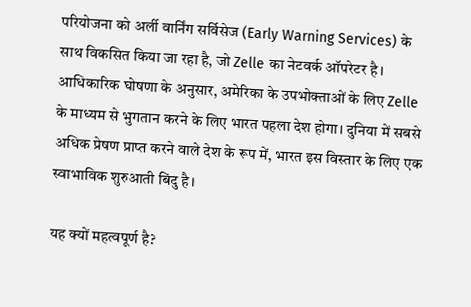परियोजना को अर्ली वार्निंग सर्विसेज (Early Warning Services) के साथ विकसित किया जा रहा है, जो Zelle का नेटवर्क ऑपरेटर है। आधिकारिक घोषणा के अनुसार, अमेरिका के उपभोक्ताओं के लिए Zelle के माध्यम से भुगतान करने के लिए भारत पहला देश होगा। दुनिया में सबसे अधिक प्रेषण प्राप्त करने वाले देश के रूप में, भारत इस विस्तार के लिए एक स्वाभाविक शुरुआती बिंदु है।

यह क्यों महत्वपूर्ण है?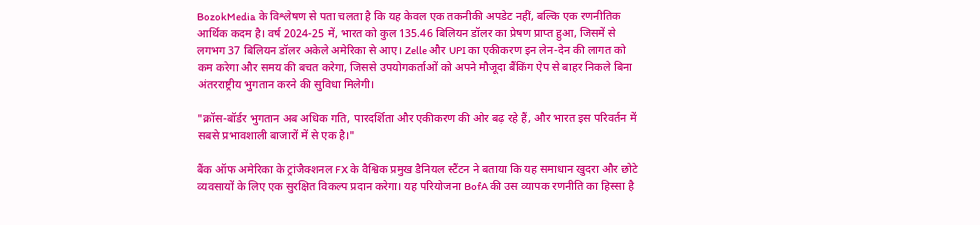BozokMedia के विश्लेषण से पता चलता है कि यह केवल एक तकनीकी अपडेट नहीं, बल्कि एक रणनीतिक आर्थिक कदम है। वर्ष 2024-25 में, भारत को कुल 135.46 बिलियन डॉलर का प्रेषण प्राप्त हुआ, जिसमें से लगभग 37 बिलियन डॉलर अकेले अमेरिका से आए। Zelle और UPI का एकीकरण इन लेन-देन की लागत को कम करेगा और समय की बचत करेगा, जिससे उपयोगकर्ताओं को अपने मौजूदा बैंकिंग ऐप से बाहर निकले बिना अंतरराष्ट्रीय भुगतान करने की सुविधा मिलेगी।

"क्रॉस-बॉर्डर भुगतान अब अधिक गति, पारदर्शिता और एकीकरण की ओर बढ़ रहे हैं, और भारत इस परिवर्तन में सबसे प्रभावशाली बाजारों में से एक है।"

बैंक ऑफ अमेरिका के ट्रांजैक्शनल FX के वैश्विक प्रमुख डैनियल स्टैंटन ने बताया कि यह समाधान खुदरा और छोटे व्यवसायों के लिए एक सुरक्षित विकल्प प्रदान करेगा। यह परियोजना BofA की उस व्यापक रणनीति का हिस्सा है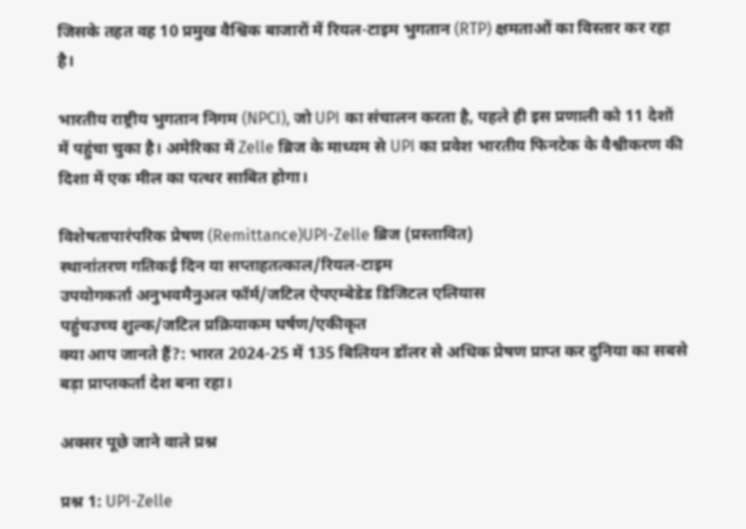जिसके तहत वह 10 प्रमुख वैश्विक बाजारों में रियल-टाइम भुगतान (RTP) क्षमताओं का विस्तार कर रहा है।

भारतीय राष्ट्रीय भुगतान निगम (NPCI), जो UPI का संचालन करता है, पहले ही इस प्रणाली को 11 देशों में पहुंचा चुका है। अमेरिका में Zelle ब्रिज के माध्यम से UPI का प्रवेश भारतीय फिनटेक के वैश्वीकरण की दिशा में एक मील का पत्थर साबित होगा।

विशेषतापारंपरिक प्रेषण (Remittance)UPI-Zelle ब्रिज (प्रस्तावित)
स्थानांतरण गतिकई दिन या सप्ताहतत्काल/रियल-टाइम
उपयोगकर्ता अनुभवमैनुअल फॉर्म/जटिल ऐपएम्बेडेड डिजिटल एलियास
पहुंचउच्च शुल्क/जटिल प्रक्रियाकम घर्षण/एकीकृत
क्या आप जानते हैं?: भारत 2024-25 में 135 बिलियन डॉलर से अधिक प्रेषण प्राप्त कर दुनिया का सबसे बड़ा प्राप्तकर्ता देश बना रहा।

अक्सर पूछे जाने वाले प्रश्न

प्रश्न 1: UPI-Zelle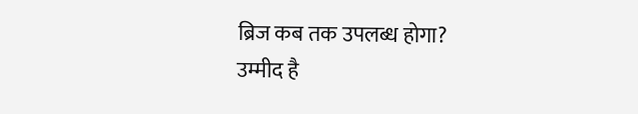ब्रिज कब तक उपलब्ध होगा?
उम्मीद है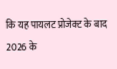कि यह पायलट प्रोजेक्ट के बाद 2026 के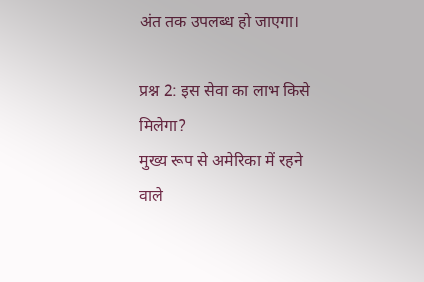अंत तक उपलब्ध हो जाएगा।

प्रश्न 2: इस सेवा का लाभ किसे मिलेगा?
मुख्य रूप से अमेरिका में रहने वाले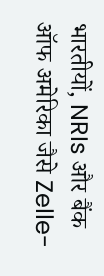भारतीयों, NRIs और बैंक ऑफ अमेरिका जैसे Zelle-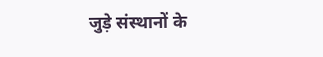जुड़े संस्थानों के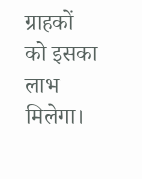ग्राहकों को इसका लाभ मिलेगा।